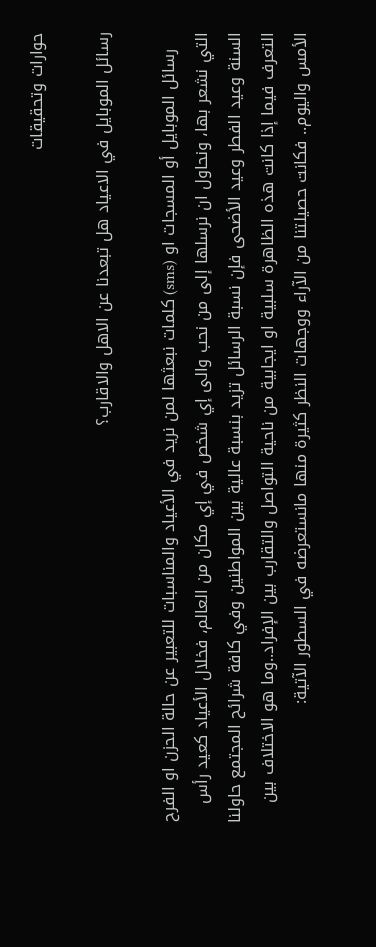حوارات وتحقيقات

رسائل الموبايل في الاعياد هل تبعدنا عن الاهل والاقارب؟

   رسائل الموبايل أو المسجات او (sms) كلمات نبعثها لمن نريد في الأعياد والمناسبات للتعبير عن حالة الحزن او الفرح التي نشعر بها، ونحاول ان نرسلها إلى من نحب والى إي شخص في إي مكان من العالم، فخلال الأعياد كعيد رأس السنة وعيد الفطر وعيد الأضحى فإن نسبة الرسائل تزيد بنسبة عالية بين المواطنين وفي كافة شرائح المجتمع حاولنا التعرف فيما إذا كانت هذه الظاهرة سلبية او ايجابية من ناحية التواصل والتقارب بين الإفراد..وما هو الاختلاف بين الأمس واليوم.. فكانت حصيلتنا من الآراء ووجهات النظر كثيرة منها مانستعرضه في السطور الآتية: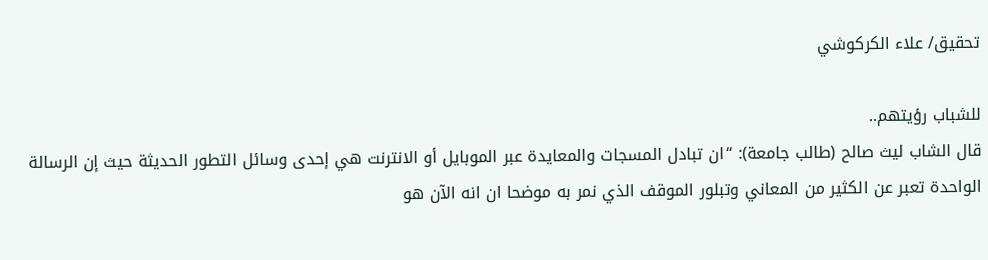تحقيق/ علاء الكركوشي

للشباب رؤيتهم..
قال الشاب ليث صالح (طالب جامعة): “ان تبادل المسجات والمعايدة عبر الموبايل أو الانترنت هي إحدى وسائل التطور الحديثة حيث إن الرسالة الواحدة تعبر عن الكثير من المعاني وتبلور الموقف الذي نمر به موضحا ان انه الآن هو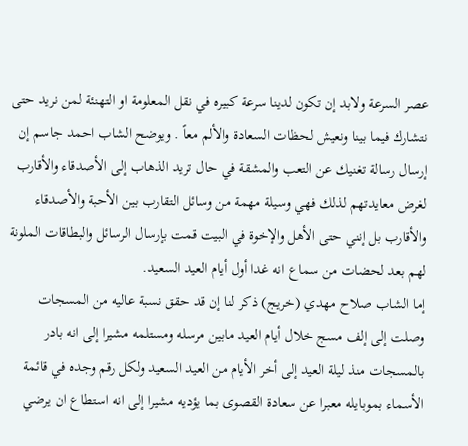عصر السرعة ولابد إن تكون لدينا سرعة كبيره في نقل المعلومة او التهنئة لمن نريد حتى نتشارك فيما بينا ونعيش لحظات السعادة والألم معاً . ويوضح الشاب احمد جاسم إن إرسال رسالة تغنيك عن التعب والمشقة في حال تريد الذهاب إلى الأصدقاء والأقارب لغرض معايدتهم لذلك فهي وسيلة مهمة من وسائل التقارب بين الأحبة والأصدقاء والأقارب بل إنني حتى الأهل والإخوة في البيت قمت بإرسال الرسائل والبطاقات الملونة لهم بعد لحضات من سماع انه غدا أول أيام العيد السعيد.
إما الشاب صلاح مهدي (خريج) ذكر لنا إن قد حقق نسبة عاليه من المسجات وصلت إلى إلف مسج خلال أيام العيد مابين مرسله ومستلمه مشيرا إلى انه بادر بالمسجات منذ ليلة العيد إلى أخر الأيام من العيد السعيد ولكل رقم وجده في قائمة الأسماء بموبايله معبرا عن سعادة القصوى بما يؤديه مشيرا إلى انه استطاع ان يرضي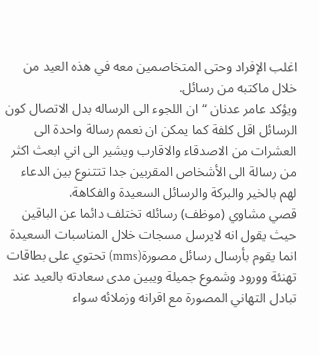اغلب الإفراد وحتى المتخاصمين معه في هذه العيد من خلال ماكتبه من رسائل.
ويؤكد عامر عدنان “ان اللجوء الى الرساله بدل الاتصال كون الرسائل اقل كلفة كما يمكن ان نعمم رسالة واحدة الى العشرات من الاصدقاء والاقارب ويشير الى اني ابعث اكثر من رسالة الى الأشخاص المقربين جدا تتتنوع بين الدعاء لهم بالخير والبركة والرسائل السعيدة والفكاهة.
قصي مشاوي (موظف) رسائله تختلف دائما عن الباقين حيث يقول انه لايرسل مسجات خلال المناسبات السعيدة انما يقوم بأرسال رسائل مصورة(mms) تحتوي على بطاقات تهنئة وورود وشموع جميلة ويبين مدى سعادته بالعيد عند تبادل التهاني المصورة مع اقرانه وزملائه سواء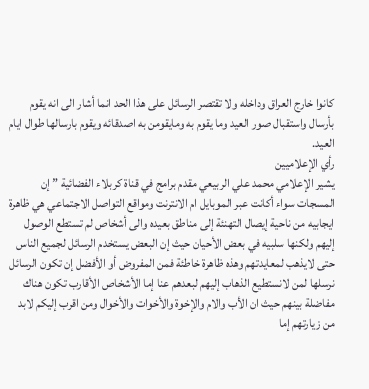كانوا خارج العراق وداخله ولا تقتصر الرسائل على هذا الحد انما أشار الى انه يقوم بأرسال واستقبال صور العيد وما يقوم به ومايقومن به اصدقائه ويقوم بارسالها طوال ايام العيد.
رأي الإعلاميين
يشير الإعلامي محمد علي الربيعي مقدم برامج في قناة كربلاء الفضائية ” إن المسجات سواء أكانت عبر الموبايل ام الانترنت ومواقع التواصل الاجتماعي هي ظاهرة ايجابيه من ناحية إيصال التهنئة إلى مناطق بعيده والى أشخاص لم تستطع الوصول إليهم ولكنها سلبيه في بعض الأحيان حيث إن البعض يستخدم الرسائل لجميع الناس حتى لايذهب لمعايدتهم وهذه ظاهرة خاطئة فمن المفروض أو الأفضل إن تكون الرسائل نرسلها لمن لانستطيع الذهاب إليهم لبعدهم عنا إما الأشخاص الأقارب تكون هناك مفاضلة بينهم حيث ان الأب والام والإخوة والأخوات والأخوال ومن اقرب إليكم لابد من زيارتهم إما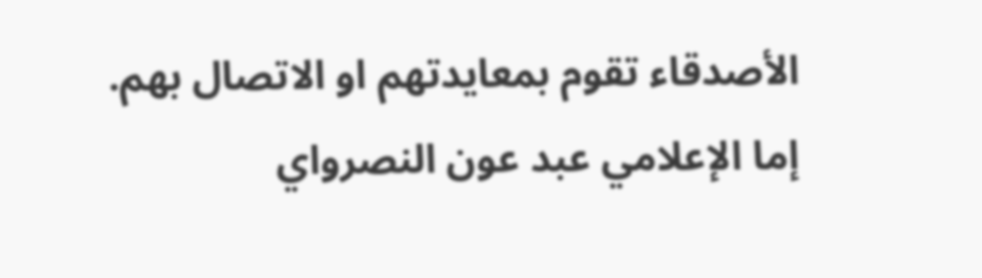الأصدقاء تقوم بمعايدتهم او الاتصال بهم.
إما الإعلامي عبد عون النصرواي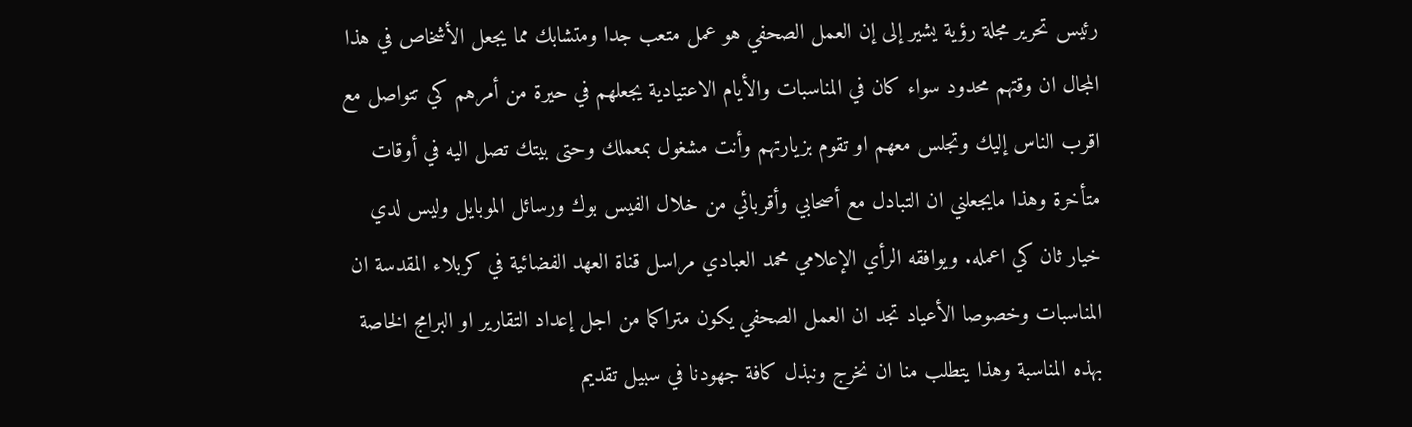رئيس تحرير مجلة رؤية يشير إلى إن العمل الصحفي هو عمل متعب جدا ومتشابك مما يجعل الأشخاص في هذا المجال ان وقتهم محدود سواء كان في المناسبات والأيام الاعتيادية يجعلهم في حيرة من أمرهم كي تتواصل مع اقرب الناس إليك وتجلس معهم او تقوم بزيارتهم وأنت مشغول بمعملك وحتى بيتك تصل اليه في أوقات متأخرة وهذا مايجعلني ان التبادل مع أصحابي وأقربائي من خلال الفيس بوك ورسائل الموبايل وليس لدي خيار ثان كي اعمله. ويوافقه الرأي الإعلامي محمد العبادي مراسل قناة العهد الفضائية في كربلاء المقدسة ان المناسبات وخصوصا الأعياد تجد ان العمل الصحفي يكون متراكما من اجل إعداد التقارير او البرامج الخاصة بهذه المناسبة وهذا يتطلب منا ان نخرج ونبذل كافة جهودنا في سبيل تقديم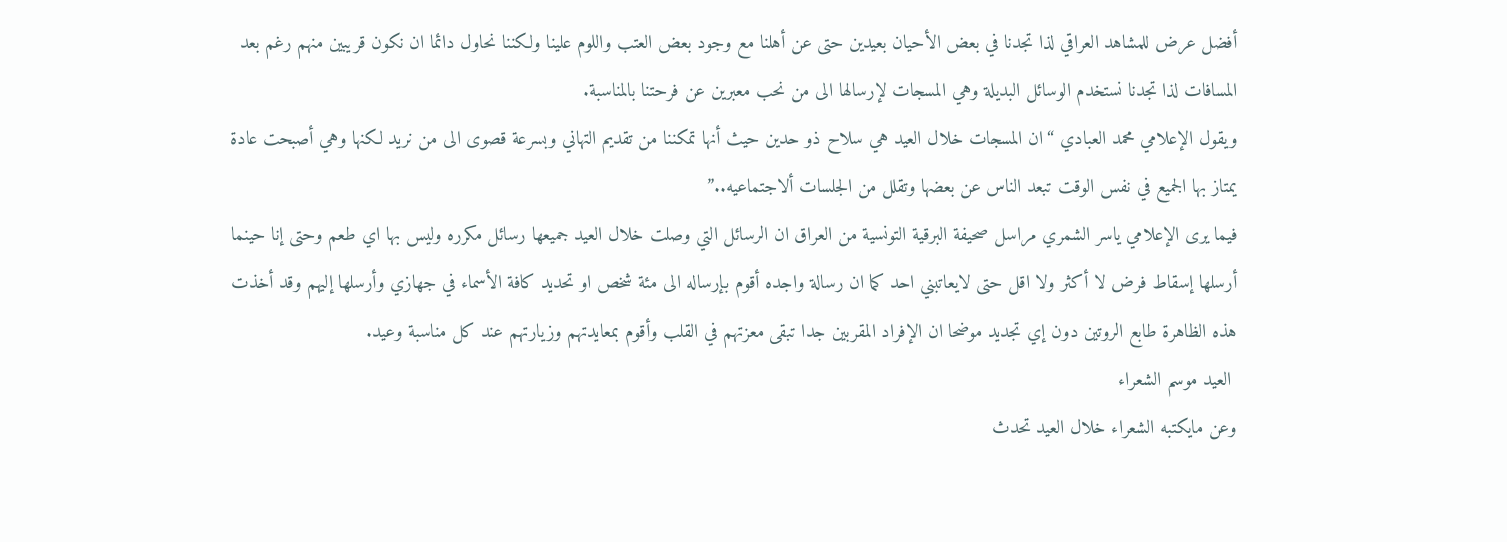أفضل عرض للمشاهد العراقي لذا تجدنا في بعض الأحيان بعيدين حتى عن أهلنا مع وجود بعض العتب واللوم علينا ولكننا نحاول دائما ان نكون قريبين منهم رغم بعد المسافات لذا تجدنا نستخدم الوسائل البديلة وهي المسجات لإرسالها الى من نحب معبرين عن فرحتنا بالمناسبة.
ويقول الإعلامي محمد العبادي “ان المسجات خلال العيد هي سلاح ذو حدين حيث أنها تمكننا من تقديم التهاني وبسرعة قصوى الى من نريد لكنها وهي أصبحت عادة يمتاز بها الجميع في نفس الوقت تبعد الناس عن بعضها وتقلل من الجلسات ألاجتماعيه..”
فيما يرى الإعلامي ياسر الشمري مراسل صحيفة البرقية التونسية من العراق ان الرسائل التي وصلت خلال العيد جميعها رسائل مكرره وليس بها اي طعم وحتى إنا حينما أرسلها إسقاط فرض لا أكثر ولا اقل حتى لايعاتبني احد كما ان رسالة واجده أقوم بإرساله الى مئة شخص او تحديد كافة الأسماء في جهازي وأرسلها إليهم وقد أخذت هذه الظاهرة طابع الروتين دون إي تجديد موضحا ان الإفراد المقربين جدا تبقى معزتهم في القلب وأقوم بمعايدتهم وزيارتهم عند كل مناسبة وعيد.
 العيد موسم الشعراء
وعن مايكتبه الشعراء خلال العيد تحدث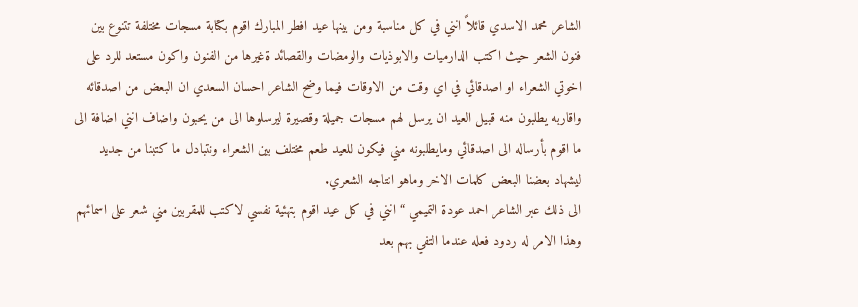الشاعر محمد الاسدي قائلاً انني في كل مناسبة ومن بينها عيد افطر المبارك اقوم بكتابة مسجات مختلفة تتنوع بين فنون الشعر حيث اكتب الدارميات والابوذيات والومضات والقصائد ةغيرها من الفنون واكون مستعد للرد على اخوتي الشعراء او اصدقائي في اي وقت من الاوقات فيما وضح الشاعر احسان السعدي ان البعض من اصدقائه واقاربه يطلبون منه قبيل العيد ان يرسل لهم مسجات جميلة وقصيرة ليرسلوها الى من يحبون واضاف انني اضافة الى ما اقوم بأرساله الى اصدقائي ومايطلبونه مني فيكون للعيد طعم مختلف بين الشعراء ونتبادل ما كتبنا من جديد ليشهاد بعضنا البعض كلمات الاخر وماهو انتاجه الشعري.
الى ذلك عبر الشاعر احمد عودة التميمي “انني في كل عيد اقوم بتهئية نفسي لاكتب للمقربين مني شعر على اسمائهم وهذا الامر له ردود فعله عندما التفي بهم بعد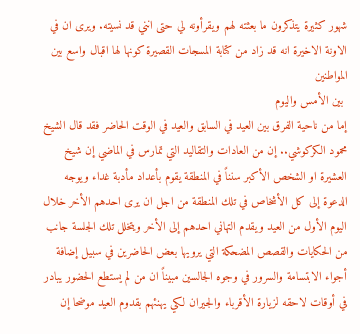شهور كثيرة يتذكرون ما بعثته لهم ويقرأونه لي حتى انني قد نسيته. ويرى ان في الاونة الاخيرة انه قد زاد من كتابة المسجات القصيرة كونها لها اقبال واسع بين المواطنين
 بين الأمس واليوم
إما من ناحية الفرق بين العيد في السابق والعيد في الوقت الحاضر فقد قال الشيخ محمود الكركوشي.. إن من العادات والتقاليد التي تمارس في الماضي إن شيخ العشيرة او الشخص الأكبر سنناً في المنطقة يقوم بأعداد مأدبة غداء ويوجه الدعوة إلى كل الأشخاص في تلك المنطقة من اجل ان يرى احدهم الأخر خلال اليوم الأول من العيد ويقدم التهاني احدهم إلى الأخر ويتخلل تلك الجلسة جانب من الحكايات والقصص المضحكة التي يرويها بعض الحاضرين في سبيل إضافة أجواء الابتسامة والسرور في وجوه الجالسين مبيناً ان من لم يستطع الحضور يبادر في أوقات لاحقه لزيارة الأقرباء والجيران لكي يهنئهم بقدوم العيد موضحا إن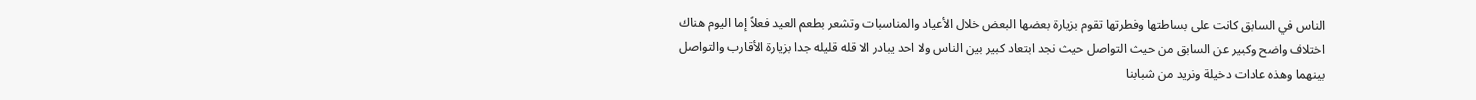الناس في السابق كانت على بساطتها وفطرتها تقوم بزيارة بعضها البعض خلال الأعياد والمناسبات وتشعر بطعم العيد فعلاً إما اليوم هناك اختلاف واضح وكبير عن السابق من حيث التواصل حيث نجد ابتعاد كبير بين الناس ولا احد يبادر الا قله قليله جدا بزيارة الأقارب والتواصل بينهما وهذه عادات دخيلة ونريد من شبابنا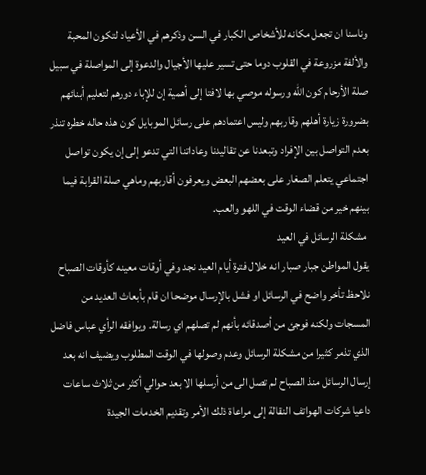وناسنا ان تجعل مكانه للأشخاص الكبار في السن وذكرهم في الأعياد لتكون المحبة والألفة مزروعة في القلوب دوما حتى تسير عليها الأجيال والدعوة إلى المواصلة في سبيل صلة الأرحام كون الله ورسوله موصي بها لافتا إلى أهمية إن للإباء دورهم لتعليم أبنائهم بضرورة زيارة أهلهم وقاربهم وليس اعتمادهم على رسائل الموبايل كون هذه حاله خطره تنذر بعدم التواصل بين الإفراد وتبعدنا عن تقاليدنا وعاداتنا التي تدعو إلى إن يكون تواصل اجتماعي يتعلم الصغار على بعضهم البعض ويعرفون أقاربهم وماهي صلة القرابة فيما بينهم خير من قضاء الوقت في اللهو والعب.
 مشكلة الرسائل في العيد
يقول المواطن جبار صبار انه خلال فترة أيام العيد نجد وفي أوقات معينه كأوقات الصباح نلاحظ تأخر واضح في الرسائل او فشل بالإرسال موضحا ان قام بأبعاث العديد من المسجات ولكنه فوجئ من أصدقائه بأنهم لم تصلهم اي رسالة. ويوافقه الرأي عباس فاضل الذي تذمر كثيرا من مشكلة الرسائل وعدم وصولها في الوقت المطلوب ويضيف انه بعد إرسال الرسائل منذ الصباح لم تصل الى من أرسلها الا بعد حوالي أكثر من ثلاث ساعات داعيا شركات الهواتف النقالة إلى مراعاة ذلك الأمر وتقديم الخدمات الجيدة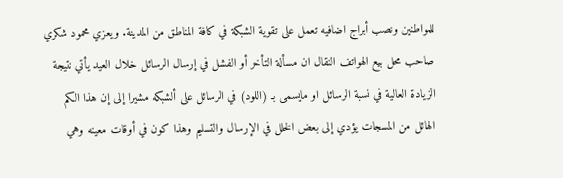للمواطنين ونصب أبراج اضافيه تعمل على تقوية الشبكة في كافة المناطق من المدينة. ويعزي محمود شكري صاحب محل بيع الهواتف النقال ان مسألة التأخر أو الفشل في إرسال الرسائل خلال العيد يأتي نتيجة الزيادة العالية في نسبة الرسائل او مايسمى بـ (اللود) في الرسائل على ألشبكه مشيرا إلى إن هذا الكم الهائل من المسجات يؤدي إلى بعض الخلل في الإرسال والتسليم وهذا كون في أوقات معينه وهي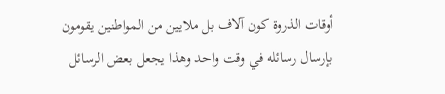أوقات الذروة كون آلاف بل ملايين من المواطنين يقومون بإرسال رسائله في وقت واحد وهذا يجعل بعض الرسائل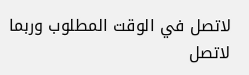لاتصل في الوقت المطلوب وربما لاتصل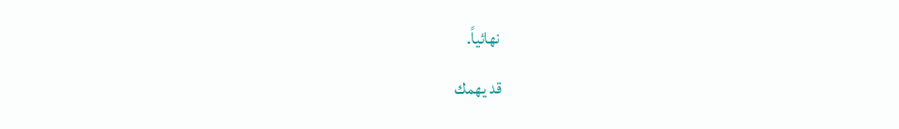نهائياً.

قد يهمك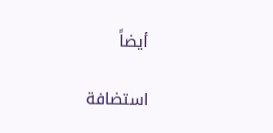أيضاً

استضافة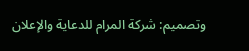وتصميم: شركة المرام للدعاية والإعلان